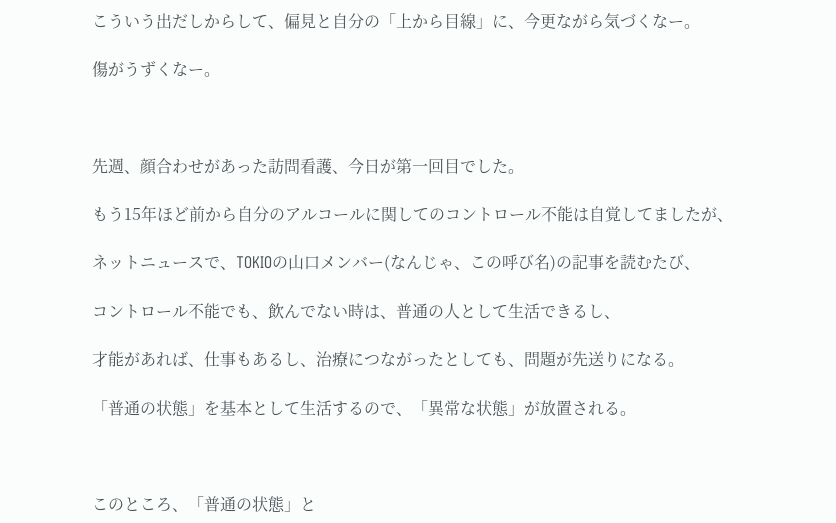こういう出だしからして、偏見と自分の「上から目線」に、今更ながら気づくなー。

傷がうずくなー。



先週、顔合わせがあった訪問看護、今日が第一回目でした。

もう15年ほど前から自分のアルコールに関してのコントロール不能は自覚してましたが、

ネットニュースで、TOKIOの山口メンバー(なんじゃ、この呼び名)の記事を読むたび、

コントロール不能でも、飲んでない時は、普通の人として生活できるし、

才能があれば、仕事もあるし、治療につながったとしても、問題が先送りになる。

「普通の状態」を基本として生活するので、「異常な状態」が放置される。



このところ、「普通の状態」と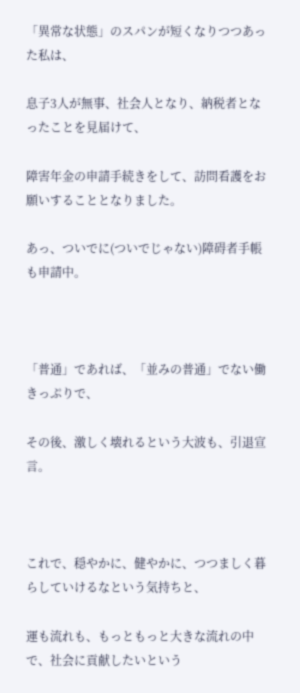「異常な状態」のスパンが短くなりつつあった私は、

息子3人が無事、社会人となり、納税者となったことを見届けて、

障害年金の申請手続きをして、訪問看護をお願いすることとなりました。

あっ、ついでに(ついでじゃない)障碍者手帳も申請中。



「普通」であれば、「並みの普通」でない働きっぷりで、

その後、激しく壊れるという大波も、引退宣言。



これで、穏やかに、健やかに、つつましく暮らしていけるなという気持ちと、

運も流れも、もっともっと大きな流れの中で、社会に貢献したいという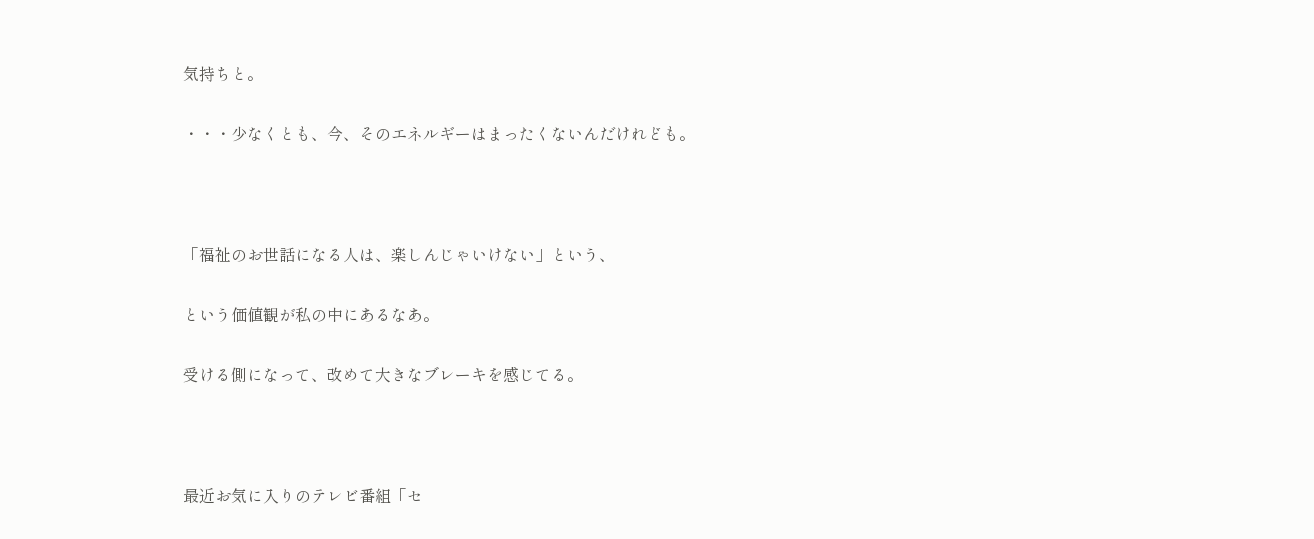気持ちと。

・・・少なくとも、今、そのエネルギーはまったくないんだけれども。



「福祉のお世話になる人は、楽しんじゃいけない」という、

という価値観が私の中にあるなあ。

受ける側になって、改めて大きなブレーキを感じてる。



最近お気に入りのテレビ番組「セ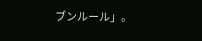ブンルール」。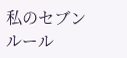私のセブンルール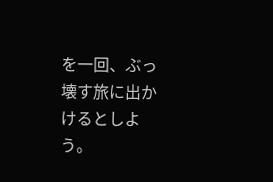を一回、ぶっ壊す旅に出かけるとしよう。